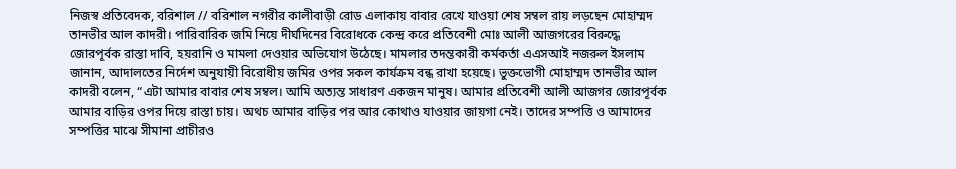নিজস্ব প্রতিবেদক, বরিশাল // বরিশাল নগরীর কালীবাড়ী রোড এলাকায় বাবার রেখে যাওয়া শেষ সম্বল রায় লড়ছেন মোহাম্মদ তানভীর আল কাদরী। পারিবারিক জমি নিয়ে দীর্ঘদিনের বিরোধকে কেন্দ্র করে প্রতিবেশী মোঃ আলী আজগরের বিরুদ্ধে জোরপূর্বক রাস্তা দাবি, হয়রানি ও মামলা দেওয়ার অভিযোগ উঠেছে। মামলার তদন্তকারী কর্মকর্তা এএসআই নজরুল ইসলাম জানান, আদালতের নির্দেশ অনুযায়ী বিরোধীয় জমির ওপর সকল কার্যক্রম বন্ধ রাখা হয়েছে। ভুক্তভোগী মোহাম্মদ তানভীর আল কাদরী বলেন, “এটা আমার বাবার শেষ সম্বল। আমি অত্যন্ত সাধারণ একজন মানুষ। আমার প্রতিবেশী আলী আজগর জোরপূর্বক আমার বাড়ির ওপর দিয়ে রাস্তা চায়। অথচ আমার বাড়ির পর আর কোথাও যাওয়ার জায়গা নেই। তাদের সম্পত্তি ও আমাদের সম্পত্তির মাঝে সীমানা প্রাচীরও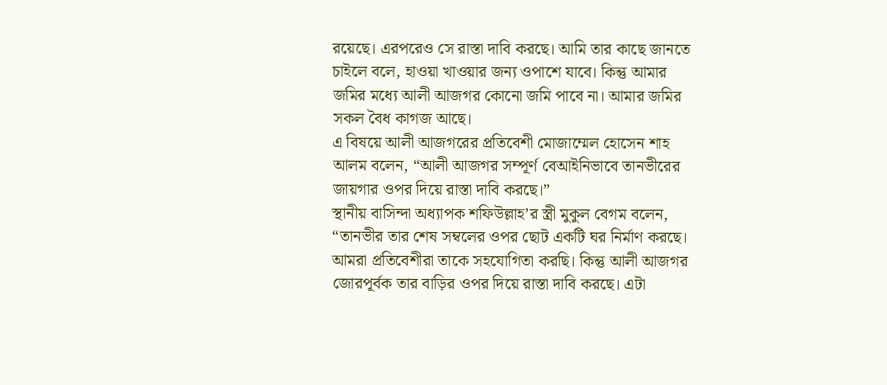রয়েছে। এরপরেও সে রাস্তা দাবি করছে। আমি তার কাছে জানতে চাইলে বলে, হাওয়া খাওয়ার জন্য ওপাশে যাবে। কিন্তু আমার জমির মধ্যে আলী আজগর কোনো জমি পাবে না। আমার জমির সকল বৈধ কাগজ আছে।
এ বিষয়ে আলী আজগরের প্রতিবেশী মোজাম্মেল হোসেন শাহ আলম বলেন, “আলী আজগর সম্পূর্ণ বেআইনিভাবে তানভীরের জায়গার ওপর দিয়ে রাস্তা দাবি করছে।”
স্থানীয় বাসিন্দা অধ্যাপক শফিউল্লাহ’র স্ত্রী মুকুল বেগম বলেন, “তানভীর তার শেষ সম্বলের ওপর ছোট একটি ঘর নির্মাণ করছে। আমরা প্রতিবেশীরা তাকে সহযোগিতা করছি। কিন্তু আলী আজগর জোরপূর্বক তার বাড়ির ওপর দিয়ে রাস্তা দাবি করছে। এটা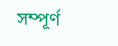সম্পূর্ণ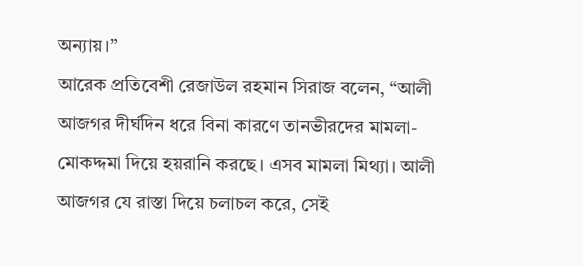অন্যায়।”
আরেক প্রতিবেশী রেজাউল রহমান সিরাজ বলেন, “আলী আজগর দীর্ঘদিন ধরে বিনা কারণে তানভীরদের মামলা-মোকদ্দমা দিয়ে হয়রানি করছে। এসব মামলা মিথ্যা। আলী আজগর যে রাস্তা দিয়ে চলাচল করে, সেই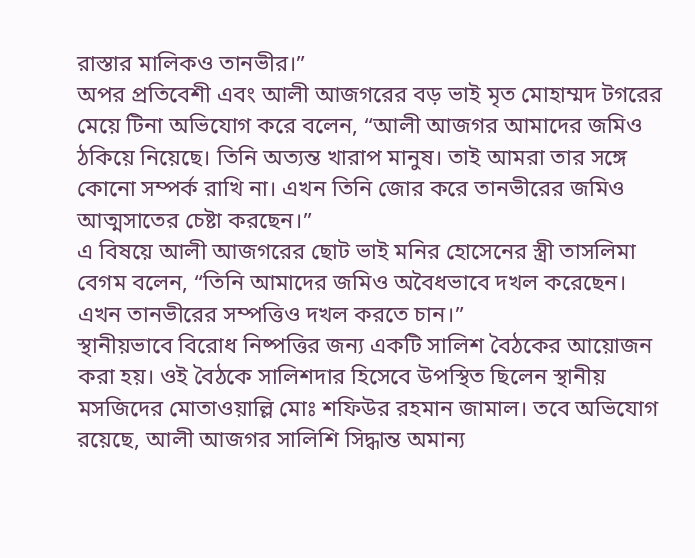রাস্তার মালিকও তানভীর।”
অপর প্রতিবেশী এবং আলী আজগরের বড় ভাই মৃত মোহাম্মদ টগরের মেয়ে টিনা অভিযোগ করে বলেন, “আলী আজগর আমাদের জমিও ঠকিয়ে নিয়েছে। তিনি অত্যন্ত খারাপ মানুষ। তাই আমরা তার সঙ্গে কোনো সম্পর্ক রাখি না। এখন তিনি জোর করে তানভীরের জমিও আত্মসাতের চেষ্টা করছেন।”
এ বিষয়ে আলী আজগরের ছোট ভাই মনির হোসেনের স্ত্রী তাসলিমা বেগম বলেন, “তিনি আমাদের জমিও অবৈধভাবে দখল করেছেন। এখন তানভীরের সম্পত্তিও দখল করতে চান।”
স্থানীয়ভাবে বিরোধ নিষ্পত্তির জন্য একটি সালিশ বৈঠকের আয়োজন করা হয়। ওই বৈঠকে সালিশদার হিসেবে উপস্থিত ছিলেন স্থানীয় মসজিদের মোতাওয়াল্লি মোঃ শফিউর রহমান জামাল। তবে অভিযোগ রয়েছে, আলী আজগর সালিশি সিদ্ধান্ত অমান্য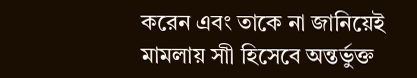করেন এবং তাকে না জানিয়েই মামলায় সাী হিসেবে অন্তর্ভুক্ত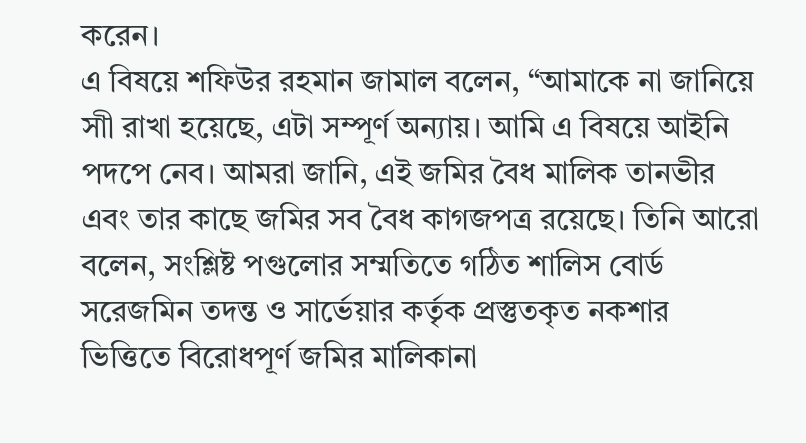করেন।
এ বিষয়ে শফিউর রহমান জামাল বলেন, “আমাকে না জানিয়ে সাী রাখা হয়েছে, এটা সম্পূর্ণ অন্যায়। আমি এ বিষয়ে আইনি পদপে নেব। আমরা জানি, এই জমির বৈধ মালিক তানভীর এবং তার কাছে জমির সব বৈধ কাগজপত্র রয়েছে। তিনি আরো বলেন, সংশ্লিষ্ট পগুলোর সম্মতিতে গঠিত শালিস বোর্ড সরেজমিন তদন্ত ও সার্ভেয়ার কর্তৃক প্রস্তুতকৃত নকশার ভিত্তিতে বিরোধপূর্ণ জমির মালিকানা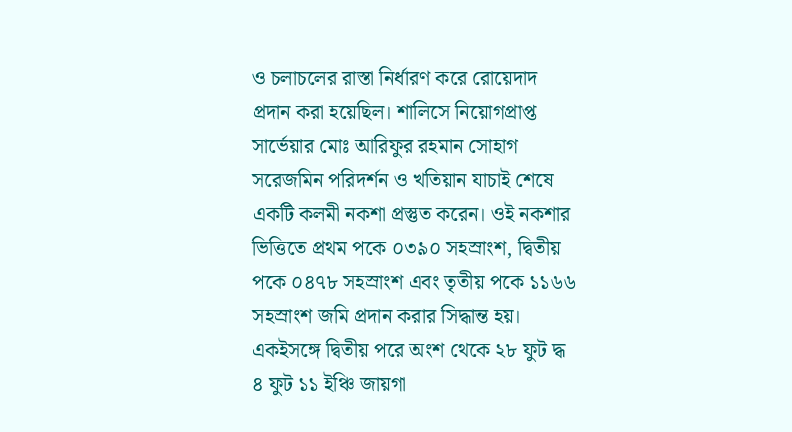ও চলাচলের রাস্তা নির্ধারণ করে রোয়েদাদ প্রদান করা হয়েছিল। শালিসে নিয়োগপ্রাপ্ত সার্ভেয়ার মোঃ আরিফুর রহমান সোহাগ সরেজমিন পরিদর্শন ও খতিয়ান যাচাই শেষে একটি কলমী নকশা প্রস্তুত করেন। ওই নকশার ভিত্তিতে প্রথম পকে ০৩৯০ সহস্রাংশ, দ্বিতীয় পকে ০৪৭৮ সহস্রাংশ এবং তৃতীয় পকে ১১৬৬ সহস্রাংশ জমি প্রদান করার সিদ্ধান্ত হয়।
একইসঙ্গে দ্বিতীয় পরে অংশ থেকে ২৮ ফুট দ্ধ ৪ ফুট ১১ ইঞ্চি জায়গা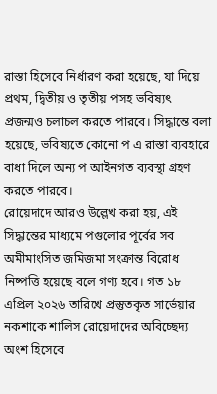রাস্তা হিসেবে নির্ধারণ করা হয়েছে, যা দিয়ে প্রথম, দ্বিতীয় ও তৃতীয় পসহ ভবিষ্যৎ প্রজন্মও চলাচল করতে পারবে। সিদ্ধান্তে বলা হয়েছে, ভবিষ্যতে কোনো প এ রাস্তা ব্যবহারে বাধা দিলে অন্য প আইনগত ব্যবস্থা গ্রহণ করতে পারবে।
রোয়েদাদে আরও উল্লেখ করা হয়, এই সিদ্ধান্তের মাধ্যমে পগুলোর পূর্বের সব অমীমাংসিত জমিজমা সংক্রান্ত বিরোধ নিষ্পত্তি হয়েছে বলে গণ্য হবে। গত ১৮ এপ্রিল ২০২৬ তারিখে প্রস্তুতকৃত সার্ভেয়ার নকশাকে শালিস রোয়েদাদের অবিচ্ছেদ্য অংশ হিসেবে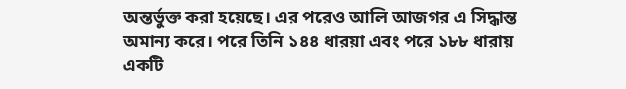অন্তর্ভুক্ত করা হয়েছে। এর পরেও আলি আজগর এ সিদ্ধান্ত অমান্য করে। পরে তিনি ১৪৪ ধারয়া এবং পরে ১৮৮ ধারায় একটি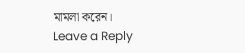মামলা করেন।
Leave a Reply